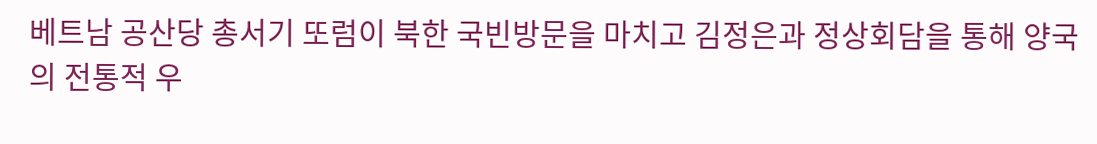베트남 공산당 총서기 또럼이 북한 국빈방문을 마치고 김정은과 정상회담을 통해 양국의 전통적 우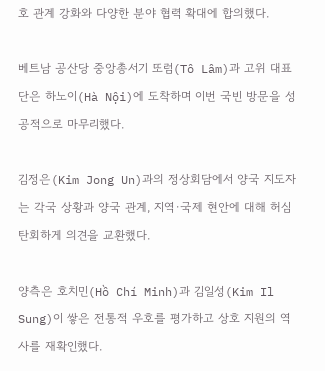호 관계 강화와 다양한 분야 협력 확대에 합의했다.

베트남 공산당 중앙총서기 또럼(Tô Lâm)과 고위 대표단은 하노이(Hà Nội)에 도착하며 이번 국빈 방문을 성공적으로 마무리했다.

김정은(Kim Jong Un)과의 정상회담에서 양국 지도자는 각국 상황과 양국 관계, 지역·국제 현안에 대해 허심탄회하게 의견을 교환했다.

양측은 호치민(Hồ Chí Minh)과 김일성(Kim Il Sung)이 쌓은 전통적 우호를 평가하고 상호 지원의 역사를 재확인했다.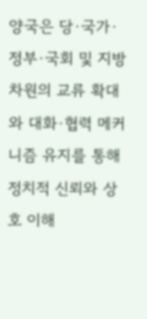양국은 당·국가·정부·국회 및 지방 차원의 교류 확대와 대화·협력 메커니즘 유지를 통해 정치적 신뢰와 상호 이해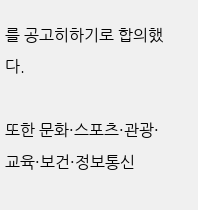를 공고히하기로 합의했다.

또한 문화·스포츠·관광·교육·보건·정보통신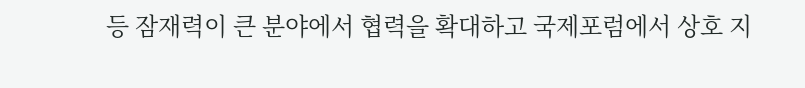등 잠재력이 큰 분야에서 협력을 확대하고 국제포럼에서 상호 지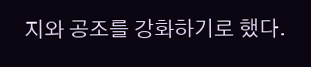지와 공조를 강화하기로 했다.